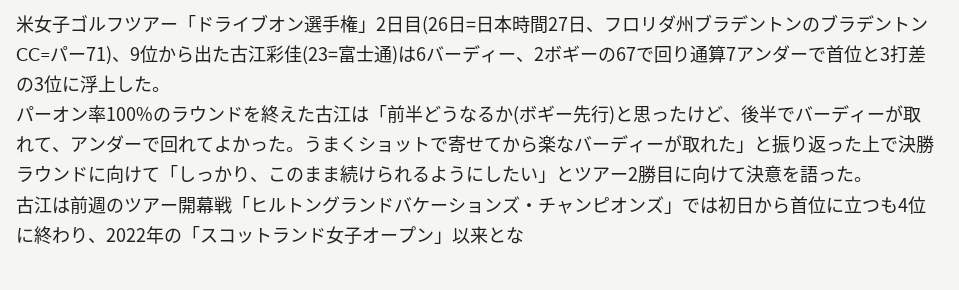米女子ゴルフツアー「ドライブオン選手権」2日目(26日=日本時間27日、フロリダ州ブラデントンのブラデントンCC=パー71)、9位から出た古江彩佳(23=富士通)は6バーディー、2ボギーの67で回り通算7アンダーで首位と3打差の3位に浮上した。
パーオン率100%のラウンドを終えた古江は「前半どうなるか(ボギー先行)と思ったけど、後半でバーディーが取れて、アンダーで回れてよかった。うまくショットで寄せてから楽なバーディーが取れた」と振り返った上で決勝ラウンドに向けて「しっかり、このまま続けられるようにしたい」とツアー2勝目に向けて決意を語った。
古江は前週のツアー開幕戦「ヒルトングランドバケーションズ・チャンピオンズ」では初日から首位に立つも4位に終わり、2022年の「スコットランド女子オープン」以来とな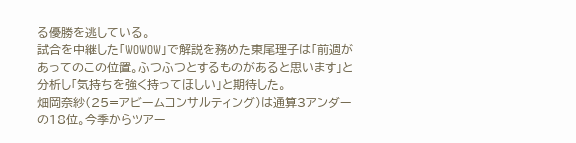る優勝を逃している。
試合を中継した「WOWOW」で解説を務めた東尾理子は「前週があってのこの位置。ふつふつとするものがあると思います」と分析し「気持ちを強く持ってほしい」と期待した。
畑岡奈紗(25=アビームコンサルティング)は通算3アンダーの18位。今季からツアー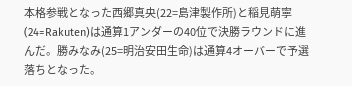本格参戦となった西郷真央(22=島津製作所)と稲見萌寧(24=Rakuten)は通算1アンダーの40位で決勝ラウンドに進んだ。勝みなみ(25=明治安田生命)は通算4オーバーで予選落ちとなった。